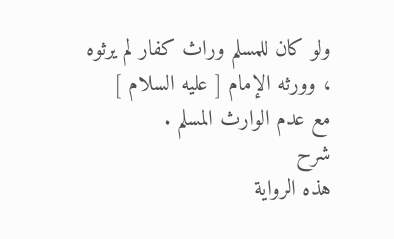ولو كان للمسلم وراث كفار لم يرثوه ، وورثه الإمام [ عليه السلام ]
مع عدم الوارث المسلم .
شرح
هذه الرواية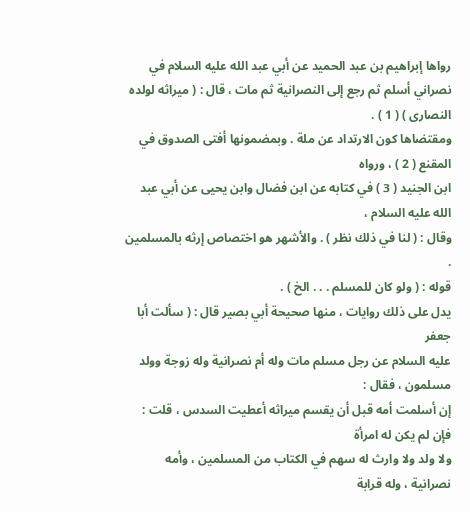رواها إبراهيم بن عبد الحميد عن أبي عبد الله عليه السلام في
نصراني أسلم ثم رجع إلى النصرانية ثم مات ، قال : ( ميراثه لولده النصارى ) ( 1 ) .
ومقتضاها كون الارتداد عن ملة . وبمضمونها أفتى الصدوق في المقنع ( 2 ) ، ورواه
ابن الجنيد ( 3 ) في كتابه عن ابن فضال وابن يحيى عن أبي عبد الله عليه السلام ،
وقال : ( لنا في ذلك نظر ) . والأشهر هو اختصاص إرثه بالمسلمين .
قوله : ( ولو كان للمسلم . . . الخ ) .
يدل على ذلك روايات ، منها صحيحة أبي بصير قال : ( سألت أبا جعفر
عليه السلام عن رجل مسلم مات وله أم نصرانية وله زوجة وولد مسلمون ، فقال :
إن أسلمت أمه قبل أن يقسم ميراثه أعطيت السدس ، قلت : فإن لم يكن له امرأة
ولا ولد ولا وارث له سهم في الكتاب من المسلمين ، وأمه نصرانية ، وله قرابة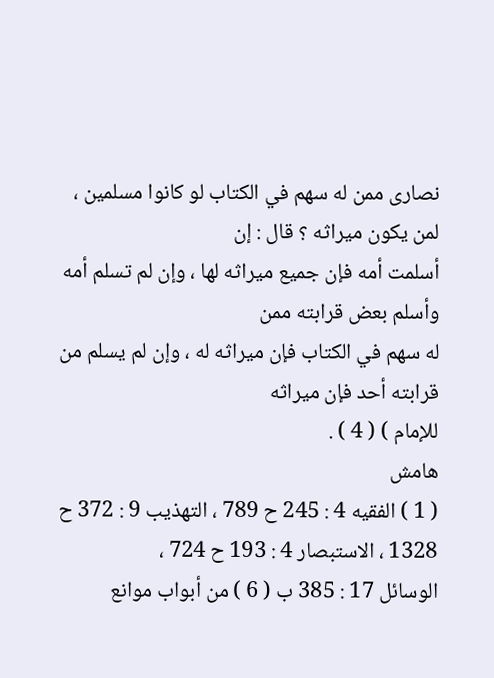نصارى ممن له سهم في الكتاب لو كانوا مسلمين ، لمن يكون ميراثه ؟ قال : إن
أسلمت أمه فإن جميع ميراثه لها ، وإن لم تسلم أمه وأسلم بعض قرابته ممن
له سهم في الكتاب فإن ميراثه له ، وإن لم يسلم من قرابته أحد فإن ميراثه
للإمام ) ( 4 ) .
هامش
( 1 ) الفقيه 4 : 245 ح 789 ، التهذيب 9 : 372 ح 1328 ، الاستبصار 4 : 193 ح 724 ،
الوسائل 17 : 385 ب ( 6 ) من أبواب موانع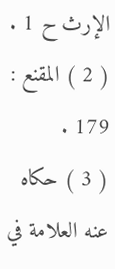الإرث ح 1 .
( 2 ) المقنع : 179 .
( 3 ) حكاه عنه العلامة في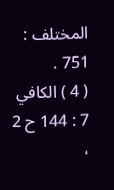المختلف : 751 .
( 4 ) الكافي 7 : 144 ح 2 ،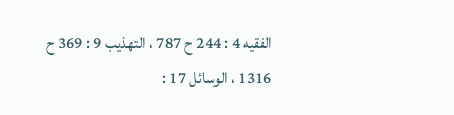الفقيه 4 : 244 ح 787 ، التهذيب 9 : 369 ح 1316 ، الوسائل 17 :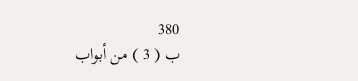380
ب ( 3 ) من أبواب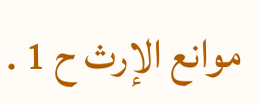موانع الإرث ح 1 .